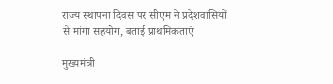राज्य स्थापना दिवस पर सीएम ने प्रदेशवासियों से मांगा सहयोग, बताई प्राथमिकताएं

मुख्यमंत्री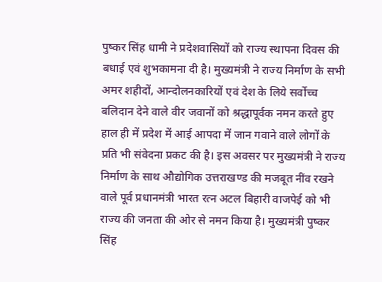पुष्कर सिंह धामी ने प्रदेशवासियों को राज्य स्थापना दिवस की बधाई एवं शुभकामना दी है। मुख्यमंत्री ने राज्य निर्माण के सभी अमर शहीदों, आन्दोलनकारियों एवं देश के लिये सर्वोच्च बलिदान देने वाले वीर जवानों को श्रद्धापूर्वक नमन करते हुए हाल ही में प्रदेश में आई आपदा में जान गवाने वाले लोगों के प्रति भी संवेदना प्रकट की है। इस अवसर पर मुख्यमंत्री ने राज्य निर्माण के साथ औद्योगिक उत्तराखण्ड की मजबूत नींव रखने वाले पूर्व प्रधानमंत्री भारत रत्न अटल बिहारी वाजपेई को भी राज्य की जनता की ओर से नमन किया है। मुख्यमंत्री पुष्कर सिंह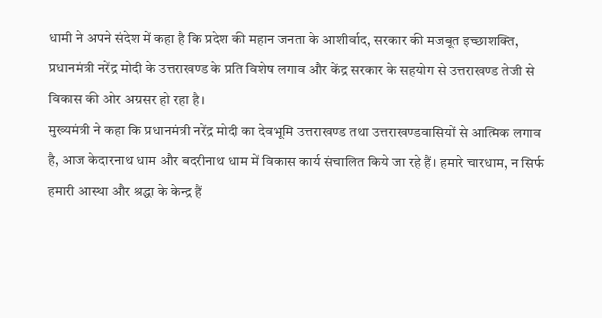धामी ने अपने संदेश में कहा है कि प्रदेश की महान जनता के आशीर्वाद, सरकार की मजबूत इच्छाशक्ति, प्रधानमंत्री नरेंद्र मोदी के उत्तराखण्ड के प्रति विशेष लगाव और केंद्र सरकार के सहयोग से उत्तराखण्ड तेजी से विकास की ओर अग्रसर हो रहा है।
मुख्यमंत्री ने कहा कि प्रधानमंत्री नरेंद्र मोदी का देवभूमि उत्तराखण्ड तथा उत्तराखण्डवासियों से आत्मिक लगाव है, आज केदारनाथ धाम और बदरीनाथ धाम में विकास कार्य संचालित किये जा रहे हैं। हमारे चारधाम, न सिर्फ हमारी आस्था और श्रद्धा के केन्द्र हैं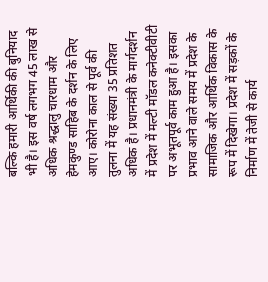बल्कि हमारी आर्थिकी की बुनियाद भी है। इस वर्ष लगभग 45 लाख से अधिक श्रद्धालु चारधाम और हेमकुण्ड साहिब के दर्शन के लिए आए। कोरोना काल से पूर्व की तुलना में यह संख्या 35 प्रतिशत अधिक है। प्रधानमंत्री के मार्गदर्शन में प्रदेश में मल्टी मॉडल कनेक्टीवीटी पर अभूतपूर्व काम हुआ है। इसका प्रभाव आने वाले समय में प्रदेश के सामाजिक और आर्थिक विकास के रूप में दिखेगा। प्रदेश में सड़कों के निर्माण में तेजी से कार्य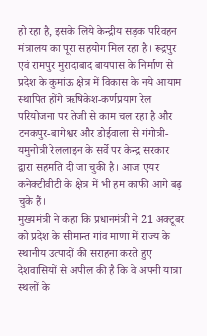हो रहा है, इसके लिये केन्द्रीय सड़क परिवहन मंत्रालय का पूरा सहयोग मिल रहा है। रूद्रपुर एवं रामपुर मुरादाबाद बायपास के निर्माण से प्रदेश के कुमांऊ क्षेत्र में विकास के नये आयाम स्थापित होंगे ऋषिकेश-कर्णप्रयाग रेल परियोजना पर तेजी से काम चल रहा है और टनकपुर-बागेश्वर और डोईवाला से गंगोत्री-यमुनोत्री रेललाइन के सर्वे पर केन्द्र सरकार द्वारा सहमति दी जा चुकी है। आज एयर कनेक्टीवीटी के क्षेत्र में भी हम काफी आगे बढ़ चुके हैं।
मुख्यमंत्री ने कहा कि प्रधानमंत्री ने 21 अक्टूबर को प्रदेश के सीमान्त गांव माणा में राज्य के स्थानीय उत्पादों की सराहना करते हुए देशवासियों से अपील की है कि वे अपनी यात्रा स्थलों के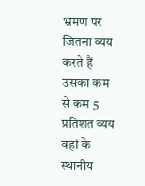भ्रमण पर जितना व्यय करते हैं उसका कम से कम 5 प्रतिशत व्यय वहां के स्थानीय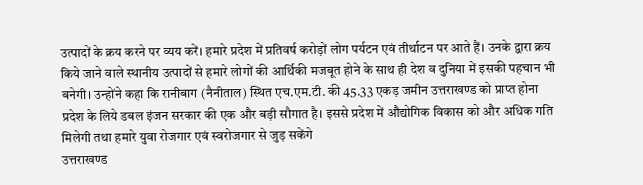उत्पादों के क्रय करने पर व्यय करें। हमारे प्रदेश में प्रतिवर्ष करोड़ों लोग पर्यटन एवं तीर्थाटन पर आते हैं। उनके द्वारा क्रय किये जाने वाले स्थानीय उत्पादों से हमारे लोगों की आर्थिकी मजबूत होने के साथ ही देश व दुनिया में इसकी पहचान भी बनेगी। उन्होंने कहा कि रानीबाग (नैनीताल) स्थित एच.एम.टी. की 45.33 एकड़ जमीन उत्तराखण्ड को प्राप्त होना प्रदेश के लिये डबल इंजन सरकार की एक और बड़ी सौगात है। इससे प्रदेश में औद्योगिक विकास को और अधिक गति मिलेगी तथा हमारे युवा रोजगार एवं स्वरोजगार से जुड़ सकेंगे
उत्तराखण्ड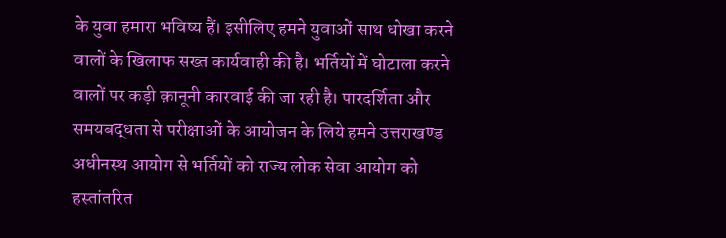के युवा हमारा भविष्य हैं। इसीलिए हमने युवाओं साथ धोखा करने वालों के खिलाफ सख्त कार्यवाही की है। भर्तियों में घोटाला करने वालों पर कड़ी क़ानूनी कारवाई की जा रही है। पारदर्शिता और समयबद्धता से परीक्षाओं के आयोजन के लिये हमने उत्तराखण्ड अधीनस्थ आयोग से भर्तियों को राज्य लोक सेवा आयोग को हस्तांतरित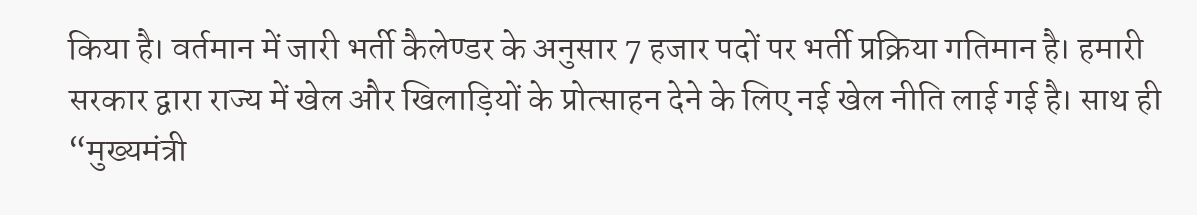किया है। वर्तमान में जारी भर्ती कैलेण्डर के अनुसार 7 हजार पदों पर भर्ती प्रक्रिया गतिमान है। हमारी सरकार द्वारा राज्य में खेल और खिलाड़ियों के प्रोत्साहन देने के लिए नई खेल नीति लाई गई है। साथ ही “मुख्यमंत्री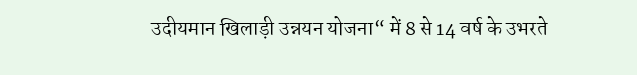उदीयमान खिलाड़ी उन्नयन योजना“ में 8 से 14 वर्ष के उभरते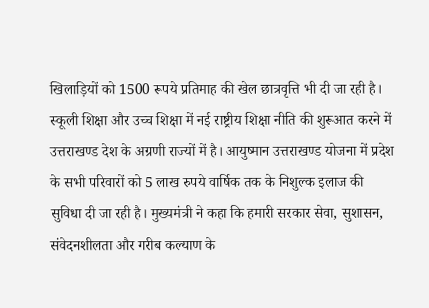खिलाड़ियों को 1500 रूपये प्रतिमाह की खेल छात्रवृत्ति भी दी जा रही है। स्कूली शिक्षा और उच्च शिक्षा में नई राष्ट्रीय शिक्षा नीति की शुरूआत करने में उत्तराखण्ड देश के अग्रणी राज्यों में है। आयुष्मान उत्तराखण्ड योजना में प्रदेश के सभी परिवारों को 5 लाख रुपये वार्षिक तक के निशुल्क इलाज की सुविधा दी जा रही है। मुख्यमंत्री ने कहा कि हमारी सरकार सेवा, सुशासन, संवेदनशीलता और गरीब कल्याण के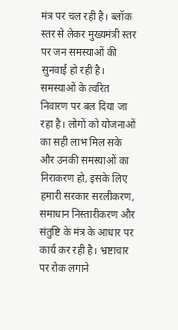मंत्र पर चल रही है। ब्लॉक स्तर से लेकर मुख्यमंत्री स्तर पर जन समस्याओं की सुनवाई हो रही है। समस्याओं के त्वरित निवारण पर बल दिया जा रहा है। लोगों को योजनाओं का सही लाभ मिल सके और उनकी समस्याओं का निराकरण हो, इसके लिए हमारी सरकार सरलीकरण, समाधान निस्तारीकरण और संतुष्टि के मंत्र के आधार पर कार्य कर रही है। भ्रष्टाचार पर रोक लगाने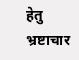हेतु भ्रष्टाचार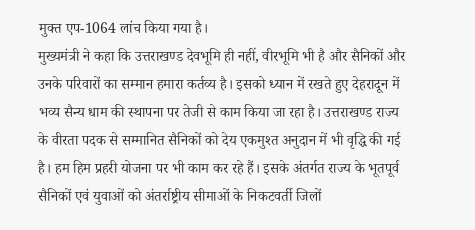मुक्त एप-1064 लांच किया गया है।
मुख्यमंत्री ने कहा कि उत्तराखण्ड देवभूमि ही नहीं, वीरभूमि भी है और सैनिकों और उनके परिवारों का सम्मान हमारा कर्तव्य है। इसको ध्यान में रखते हुए देहरादून में भव्य सैन्य धाम की स्थापना पर तेजी से काम किया जा रहा है। उत्तराखण्ड राज्य के वीरता पदक से सम्मानित सैनिकों को देय एकमुश्त अनुदान में भी वृद्धि की गई है। हम हिम प्रहरी योजना पर भी काम कर रहे हैं। इसके अंतर्गत राज्य के भूतपूर्व सैनिकों एवं युवाओं को अंतर्राष्ट्रीय सीमाओं के निकटवर्ती जिलों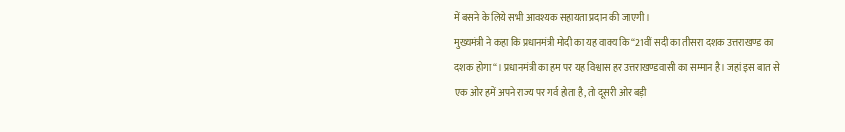में बसने के लिये सभी आवश्यक सहायता प्रदान की जाएगी।
मुख्यमंत्री ने कहा कि प्रधानमंत्री मोदी का यह वाक्य कि “21वीं सदी का तीसरा दशक उत्तराखण्ड का दशक होगा“। प्रधानमंत्री का हम पर यह विश्वास हर उत्तराखण्डवासी का सम्मान है। जहां इस बात से एक ओर हमें अपने राज्य पर गर्व होता है, तो दूसरी ओर बड़ी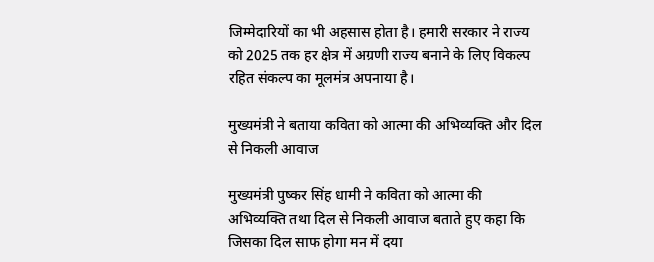जिम्मेदारियों का भी अहसास होता है। हमारी सरकार ने राज्य को 2025 तक हर क्षेत्र में अग्रणी राज्य बनाने के लिए विकल्प रहित संकल्प का मूलमंत्र अपनाया है।

मुख्यमंत्री ने बताया कविता को आत्मा की अभिव्यक्ति और दिल से निकली आवाज

मुख्यमंत्री पुष्कर सिंह धामी ने कविता को आत्मा की अभिव्यक्ति तथा दिल से निकली आवाज बताते हुए कहा कि जिसका दिल साफ होगा मन में दया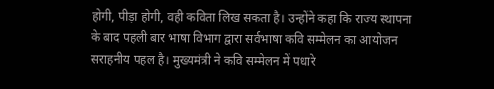होगी, पीड़ा होगी, वही कविता लिख सकता है। उन्होंने कहा कि राज्य स्थापना के बाद पहली बार भाषा विभाग द्वारा सर्वभाषा कवि सम्मेलन का आयोजन सराहनीय पहल है। मुख्यमंत्री ने कवि सम्मेलन में पधारे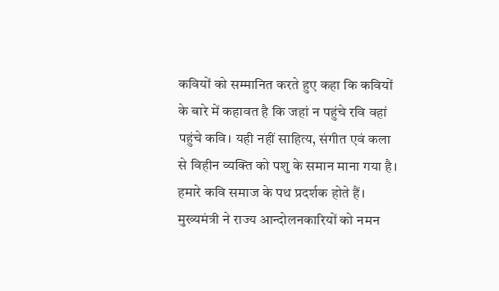कवियों को सम्मानित करते हुए कहा कि कवियों के बारे में कहावत है कि जहां न पहुंचे रवि वहां पहुंचे कवि। यही नहीं साहित्य, संगीत एवं कला से विहीन व्यक्ति को पशु के समान माना गया है। हमारे कवि समाज के पथ प्रदर्शक होते हैं। मुख्यमंत्री ने राज्य आन्दोलनकारियों को नमन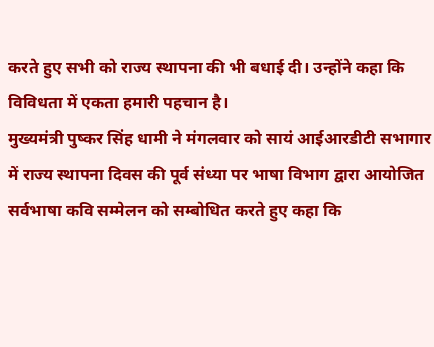करते हुए सभी को राज्य स्थापना की भी बधाई दी। उन्होंने कहा कि विविधता में एकता हमारी पहचान है।
मुख्यमंत्री पुष्कर सिंह धामी ने मंगलवार को सायं आईआरडीटी सभागार में राज्य स्थापना दिवस की पूर्व संध्या पर भाषा विभाग द्वारा आयोजित सर्वभाषा कवि सम्मेलन को सम्बोधित करते हुए कहा कि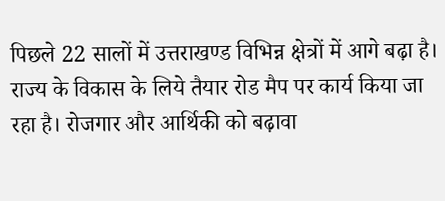पिछले 22 सालों में उत्तराखण्ड विभिन्न क्षेत्रों में आगे बढ़ा है। राज्य के विकास के लिये तैयार रोड मैप पर कार्य किया जा रहा है। रोजगार और आर्थिकी को बढ़ावा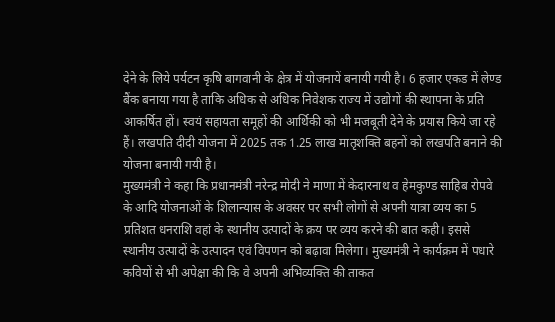देने के लिये पर्यटन कृषि बागवानी के क्षेत्र में योजनायें बनायी गयी है। 6 हजार एकड में लेण्ड बैंक बनाया गया है ताकि अधिक से अधिक निवेशक राज्य में उद्योगों की स्थापना के प्रति आकर्षित हों। स्वयं सहायता समूहों की आर्थिकी को भी मजबूती देने के प्रयास किये जा रहे हैं। लखपति दीदी योजना में 2025 तक 1.25 लाख मातृशक्ति बहनों को लखपति बनाने की योजना बनायी गयी है।
मुख्यमंत्री ने कहा कि प्रधानमंत्री नरेन्द्र मोदी ने माणा में केदारनाथ व हेमकुण्ड साहिब रोपवे के आदि योजनाओं के शिलान्यास के अवसर पर सभी लोगों से अपनी यात्रा व्यय का 5 प्रतिशत धनराशि वहां के स्थानीय उत्पादों के क्रय पर व्यय करने की बात कही। इससे स्थानीय उत्पादों के उत्पादन एवं विपणन को बढ़ावा मिलेगा। मुख्यमंत्री ने कार्यक्रम में पधारे कवियों से भी अपेक्षा की कि वे अपनी अभिव्यक्ति की ताकत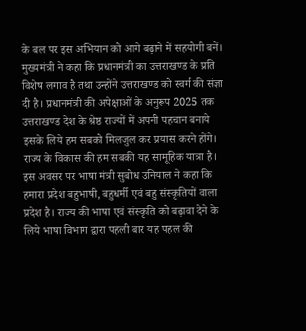के बल पर इस अभियान को आगे बढ़ाने में सहयोगी बनें।
मुख्यमंत्री ने कहा कि प्रधानमंत्री का उत्तराखण्ड के प्रति विशेष लगाव है तथा उन्होंने उत्तराखण्ड को स्वर्ग की संज्ञा दी है। प्रधानमंत्री की अपेक्षाओं के अनुरूप 2025 तक उत्तराखण्ड देश के श्रेष्ठ राज्यों में अपनी पहचान बनाये इसके लिये हम सबको मिलजुल कर प्रयास करने होंगे। राज्य के विकास की हम सबकी यह सामूहिक यात्रा है।
इस अवसर पर भाषा मंत्री सुबोध उनियाल ने कहा कि हमारा प्रदेश बहुभाषी, बहुधर्मी एवं बहु संस्कृतियों वाला प्रदेश है। राज्य की भाषा एवं संस्कृति को बढ़ावा देने के लिये भाषा विभाग द्वारा पहली बार यह पहल की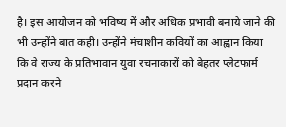है। इस आयोजन को भविष्य में और अधिक प्रभावी बनाये जाने की भी उन्होंने बात कही। उन्होंने मंचाशीन कवियों का आह्वान किया कि वे राज्य के प्रतिभावान युवा रचनाकारों को बेहतर प्लेटफार्म प्रदान करने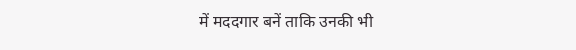में मददगार बनें ताकि उनकी भी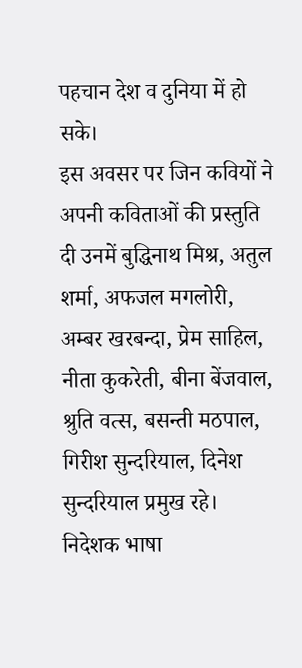पहचान देश व दुनिया में हो सके।
इस अवसर पर जिन कवियों ने अपनी कविताओं की प्रस्तुति दी उनमें बुद्धिनाथ मिश्र, अतुल शर्मा, अफजल मगलोरी, अम्बर खरबन्दा, प्रेम साहिल, नीता कुकरेती, बीना बेंजवाल, श्रुति वत्स, बसन्ती मठपाल, गिरीश सुन्दरियाल, दिनेश सुन्दरियाल प्रमुख रहे। निदेशक भाषा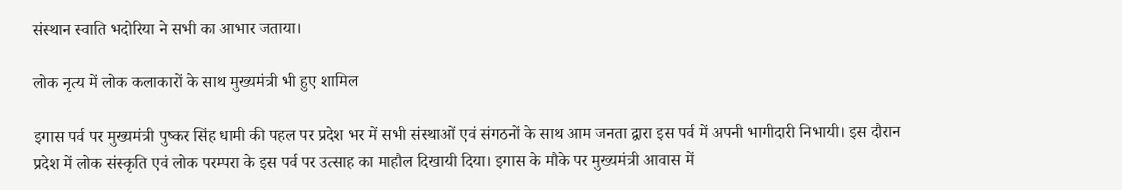संस्थान स्वाति भदोरिया ने सभी का आभार जताया।

लोक नृत्य में लोक कलाकारों के साथ मुख्यमंत्री भी हुए शामिल

इगास पर्व पर मुख्यमंत्री पुष्कर सिंह धामी की पहल पर प्रदेश भर में सभी संस्थाओं एवं संगठनों के साथ आम जनता द्वारा इस पर्व में अपनी भागीदारी निभायी। इस दौरान प्रदेश में लोक संस्कृति एवं लोक परम्परा के इस पर्व पर उत्साह का माहौल दिखायी दिया। इगास के मौके पर मुख्यमंत्री आवास में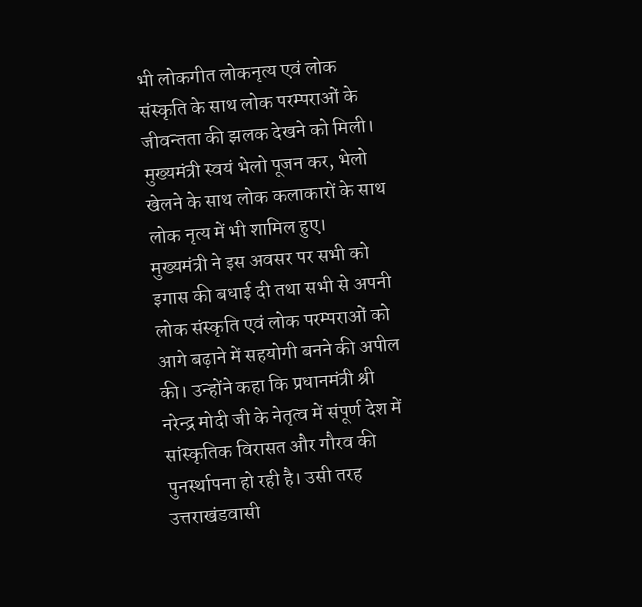भी लोकगीत लोकनृत्य एवं लोक संस्कृति के साथ लोक परम्पराओं के जीवन्तता की झलक देखने को मिली। मुख्यमंत्री स्वयं भेलो पूजन कर, भेलो खेलने के साथ लोक कलाकारों के साथ लोक नृत्य में भी शामिल हुए।
मुख्यमंत्री ने इस अवसर पर सभी को इगास की बधाई दी तथा सभी से अपनी लोक संस्कृति एवं लोक परम्पराओं को आगे बढ़ाने में सहयोगी बनने की अपील की। उन्होंने कहा कि प्रधानमंत्री श्री नरेन्द्र मोदी जी के नेतृत्व में संपूर्ण देश में सांस्कृतिक विरासत और गौरव की पुनर्स्थापना हो रही है। उसी तरह उत्तराखंडवासी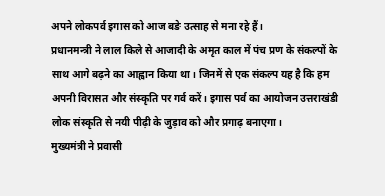अपने लोकपर्व इगास को आज बङे उत्साह से मना रहे हैं।
प्रधानमन्त्री ने लाल किले से आजादी के अमृत काल में पंच प्रण के संकल्पों के साथ आगे बढ़ने का आह्वान किया था। जिनमें से एक संकल्प यह है कि हम अपनी विरासत और संस्कृति पर गर्व करें। इगास पर्व का आयोजन उत्तराखंडी लोक संस्कृति से नयी पीढ़ी के जुड़ाव को और प्रगाढ़ बनाएगा।
मुख्यमंत्री ने प्रवासी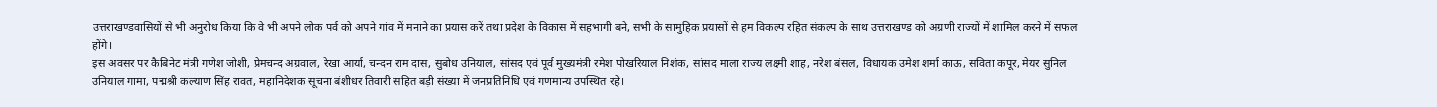उत्तराखण्डवासियों से भी अनुरोध किया कि वे भी अपने लोक पर्व को अपने गांव में मनाने का प्रयास करें तथा प्रदेश के विकास में सहभागी बने, सभी के सामुहिक प्रयासों से हम विकल्प रहित संकल्प के साथ उत्तराखण्ड को अग्रणी राज्यों में शामिल करने में सफल होंगे।
इस अवसर पर कैबिनेट मंत्री गणेश जोशी, प्रेमचन्द अग्रवाल, रेखा आर्या, चन्दन राम दास, सुबोध उनियाल, सांसद एवं पूर्व मुख्यमंत्री रमेश पोखरियाल निशंक, सांसद माला राज्य लक्ष्मी शाह, नरेश बंसल, विधायक उमेश शर्मा काऊ, सविता कपूर, मेयर सुनिल उनियाल गामा, पद्मश्री कल्याण सिंह रावत, महानिदेशक सूचना बंशीधर तिवारी सहित बड़ी संख्या में जनप्रतिनिधि एवं गणमान्य उपस्थित रहे।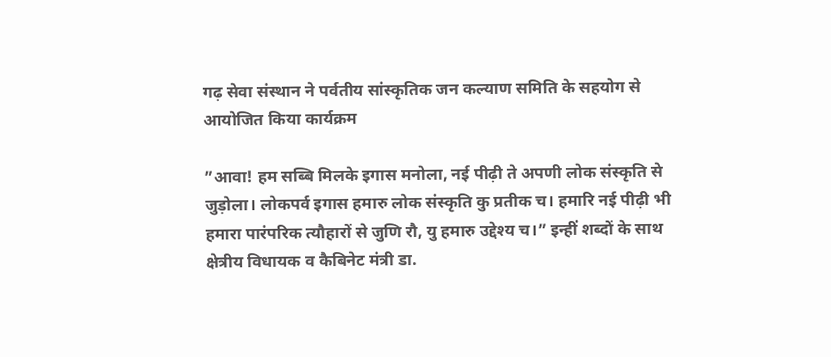गढ़ सेवा संस्थान ने पर्वतीय सांस्कृतिक जन कल्याण समिति के सहयोग से आयोजित किया कार्यक्रम

”आवा! हम सब्बि मिलके इगास मनोला, नई पीढ़ी ते अपणी लोक संस्कृति से जुड़ोला। लोकपर्व इगास हमारु लोक संस्कृति कु प्रतीक च। हमारि नई पीढ़ी भी हमारा पारंपरिक त्यौहारों से जुणि रौ, यु हमारु उद्देश्य च।” इन्हीं शब्दों के साथ क्षेत्रीय विधायक व कैबिनेट मंत्री डा.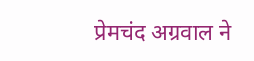प्रेमचंद अग्रवाल ने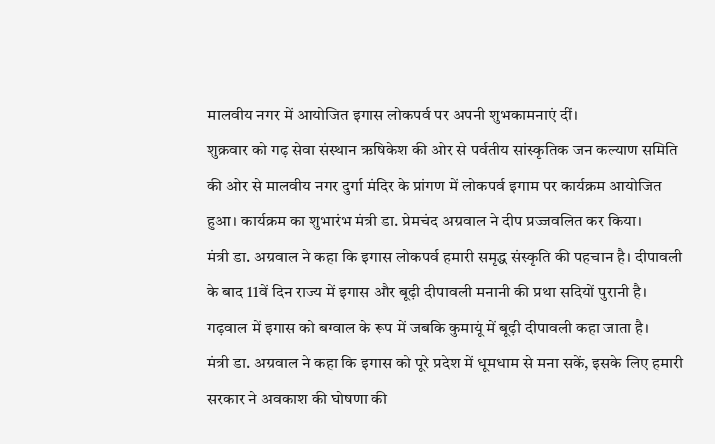मालवीय नगर में आयोजित इगास लोकपर्व पर अपनी शुभकामनाएं दीं।
शुक्रवार को गढ़ सेवा संस्थान ऋषिकेश की ओर से पर्वतीय सांस्कृतिक जन कल्याण समिति की ओर से मालवीय नगर दुर्गा मंदिर के प्रांगण में लोकपर्व इगाम पर कार्यक्रम आयोजित हुआ। कार्यक्रम का शुभारंभ मंत्री डा. प्रेमचंद अग्रवाल ने दीप प्रज्जवलित कर किया।
मंत्री डा. अग्रवाल ने कहा कि इगास लोकपर्व हमारी समृद्ध संस्कृति की पहचान है। दीपावली के बाद 11वें दिन राज्य में इगास और बूढ़ी दीपावली मनानी की प्रथा सदियों पुरानी है। गढ़वाल में इगास को बग्वाल के रूप में जबकि कुमायूं में बूढ़ी दीपावली कहा जाता है।
मंत्री डा. अग्रवाल ने कहा कि इगास को पूरे प्रदेश में धूमधाम से मना सकें, इसके लिए हमारी सरकार ने अवकाश की घोषणा की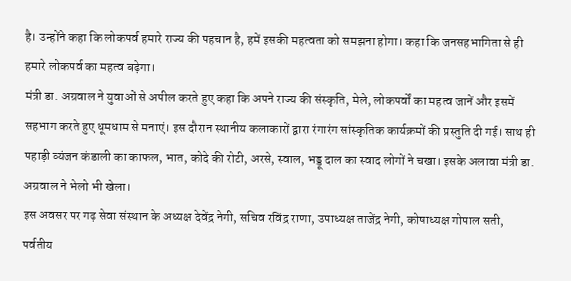है। उन्होंने कहा कि लोकपर्व हमारे राज्य की पहचान है, हमें इसकी महत्वता को समझना होगा। कहा कि जनसहभागिता से ही हमारे लोकपर्व का महत्व बढ़ेगा।
मंत्री डा. अग्रवाल ने युवाओं से अपील करते हुए कहा कि अपने राज्य की संस्कृति, मेले, लोकपर्वों का महत्व जानें और इसमें सहभाग करते हुए धूमधाम से मनाएं। इस दौरान स्थानीय कलाकारों द्वारा रंगारंग सांस्कृतिक कार्यक्रमों की प्रस्तुति दी गई। साथ ही पहाड़ी व्यंजन कंडाली का काफल, भात, कोदे की रोटी, अरसे, स्वाल, भड्डू दाल का स्वाद लोगों ने चखा। इसके अलावा मंत्री डा. अग्रवाल ने भेलो भी खेला।
इस अवसर पर गढ़ सेवा संस्थान के अध्यक्ष देवेंद्र नेगी, सचिव रविंद्र राणा, उपाध्यक्ष ताजेंद्र नेगी, कोषाध्यक्ष गोपाल सती, पर्वतीय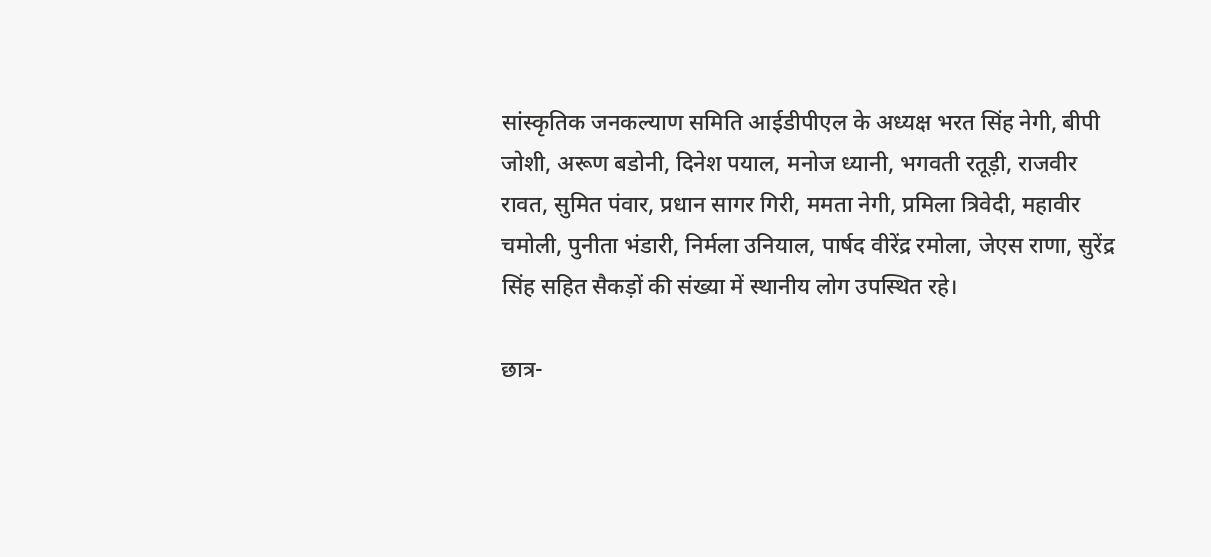सांस्कृतिक जनकल्याण समिति आईडीपीएल के अध्यक्ष भरत सिंह नेगी, बीपी जोशी, अरूण बडोनी, दिनेश पयाल, मनोज ध्यानी, भगवती रतूड़ी, राजवीर रावत, सुमित पंवार, प्रधान सागर गिरी, ममता नेगी, प्रमिला त्रिवेदी, महावीर चमोली, पुनीता भंडारी, निर्मला उनियाल, पार्षद वीरेंद्र रमोला, जेएस राणा, सुरेंद्र सिंह सहित सैकड़ों की संख्या में स्थानीय लोग उपस्थित रहे।

छात्र-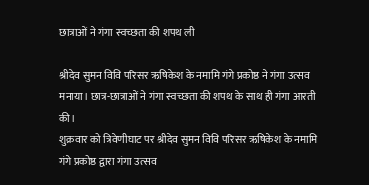छात्राओं ने गंगा स्वच्छता की शपथ ली

श्रीदेव सुमन विवि परिसर ऋषिकेश के नमामि गंगे प्रकोष्ठ ने गंगा उत्सव मनाया। छात्र-छात्राओं ने गंगा स्वच्छता की शपथ के साथ ही गंगा आरती की।
शुक्रवार को त्रिवेणीघाट पर श्रीदेव सुमन विवि परिसर ऋषिकेश के नमामि गंगे प्रकोष्ठ द्वारा गंगा उत्सव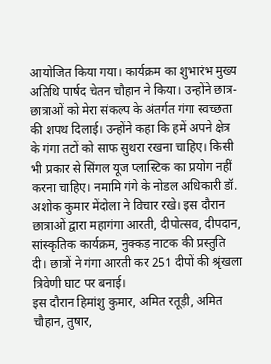आयोजित किया गया। कार्यक्रम का शुभारंभ मुख्य अतिथि पार्षद चेतन चौहान ने किया। उन्होंने छात्र-छात्राओं को मेरा संकल्प के अंतर्गत गंगा स्वच्छता की शपथ दिलाई। उन्होंने कहा कि हमें अपने क्षेत्र के गंगा तटों को साफ सुथरा रखना चाहिए। किसी भी प्रकार से सिंगल यूज प्लास्टिक का प्रयोग नहीं करना चाहिए। नमामि गंगे के नोडल अधिकारी डॉ. अशोक कुमार मेंदोला ने विचार रखे। इस दौरान छात्राओं द्वारा महागंगा आरती, दीपोत्सव, दीपदान, सांस्कृतिक कार्यक्रम, नुक्कड़ नाटक की प्रस्तुति दी। छात्रों ने गंगा आरती कर 251 दीपों की श्रृंखला त्रिवेणी घाट पर बनाई।
इस दौरान हिमांशु कुमार, अमित रतूड़ी, अमित चौहान, तुषार,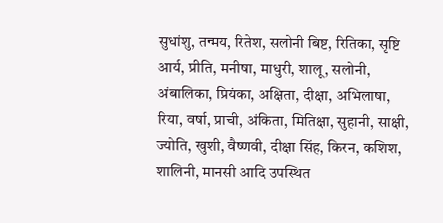सुधांशु, तन्मय, रितेश, सलोनी बिष्ट, रितिका, सृष्टि आर्य, प्रीति, मनीषा, माधुरी, शालू, सलोनी, अंबालिका, प्रियंका, अक्षिता, दीक्षा, अभिलाषा, रिया, वर्षा, प्राची, अंकिता, मितिक्षा, सुहानी, साक्षी, ज्योति, खुशी, वैष्णवी, दीक्षा सिंह, किरन, कशिश, शालिनी, मानसी आदि उपस्थित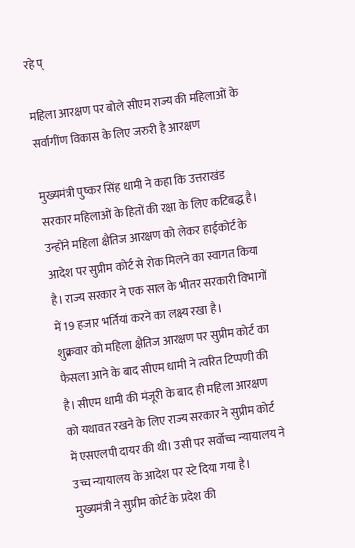रहे प्

महिला आरक्षण पर बोले सीएम राज्य की महिलाओं के सर्वागींण विकास के लिए जरुरी है आरक्षण

मुख्यमंत्री पुष्कर सिंह धामी ने कहा कि उत्तराखंड सरकार महिलाओं के हितों की रक्षा के लिए कटिबद्ध है। उन्होंने महिला क्षैतिज आरक्षण को लेकर हाईकोर्ट के आदेश पर सुप्रीम कोर्ट से रोक मिलने का स्वागत किया है। राज्य सरकार ने एक साल के भीतर सरकारी विभागों में 19 हजार भर्तियां करने का लक्ष्य रखा है।
शुक्रवार को महिला क्षैतिज आरक्षण पर सुप्रीम कोर्ट का फैसला आने के बाद सीएम धामी ने त्वरित टिप्पणी की है। सीएम धामी की मंजूरी के बाद ही महिला आरक्षण को यथावत रखने के लिए राज्य सरकार ने सुप्रीम कोर्ट में एसएलपी दायर की थी। उसी पर सर्वोच्च न्यायालय ने उच्च न्यायालय के आदेश पर स्टे दिया गया है।
मुख्यमंत्री ने सुप्रीम कोर्ट के प्रदेश की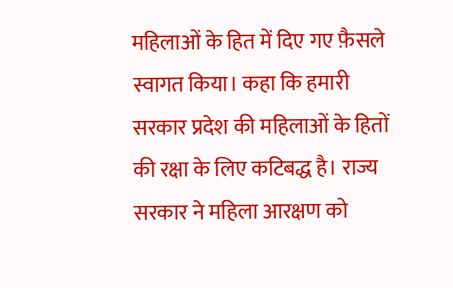महिलाओं के हित में दिए गए फ़ैसले स्वागत किया। कहा कि हमारी सरकार प्रदेश की महिलाओं के हितों की रक्षा के लिए कटिबद्ध है। राज्य सरकार ने महिला आरक्षण को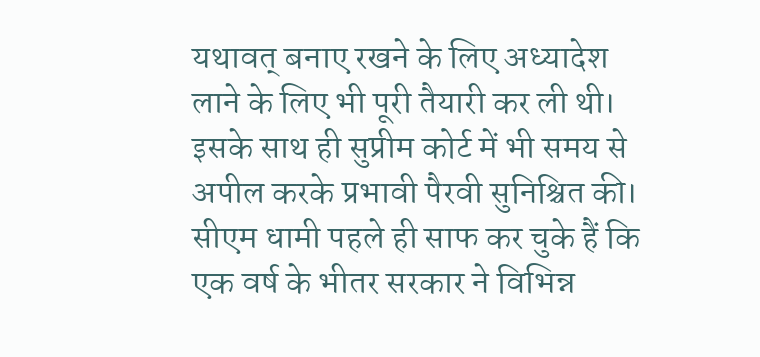यथावत् बनाए रखने के लिए अध्यादेश लाने के लिए भी पूरी तैयारी कर ली थी। इसके साथ ही सुप्रीम कोर्ट में भी समय से अपील करके प्रभावी पैरवी सुनिश्चित की।
सीएम धामी पहले ही साफ कर चुके हैं कि एक वर्ष के भीतर सरकार ने विभिन्न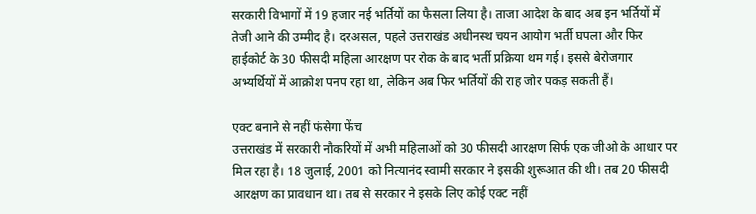सरकारी विभागों में 19 हजार नई भर्तियों का फैसला लिया है। ताजा आदेश के बाद अब इन भर्तियों में तेजी आने की उम्मीद है। दरअसल, पहले उत्तराखंड अधीनस्थ चयन आयोग भर्ती घपला और फिर हाईकोर्ट के 30 फीसदी महिला आरक्षण पर रोक के बाद भर्ती प्रक्रिया थम गई। इससे बेरोजगार अभ्यर्थियों में आक्रोश पनप रहा था, लेकिन अब फिर भर्तियों की राह जोर पकड़ सकती हैं।

एक्ट बनाने से नहीं फंसेगा फेंच
उत्तराखंड में सरकारी नौकरियों में अभी महिलाओं को 30 फीसदी आरक्षण सिर्फ एक जीओ के आधार पर मिल रहा है। 18 जुलाई, 2001 को नित्यानंद स्वामी सरकार ने इसकी शुरूआत की थी। तब 20 फीसदी आरक्षण का प्रावधान था। तब से सरकार ने इसके लिए कोई एक्ट नहीं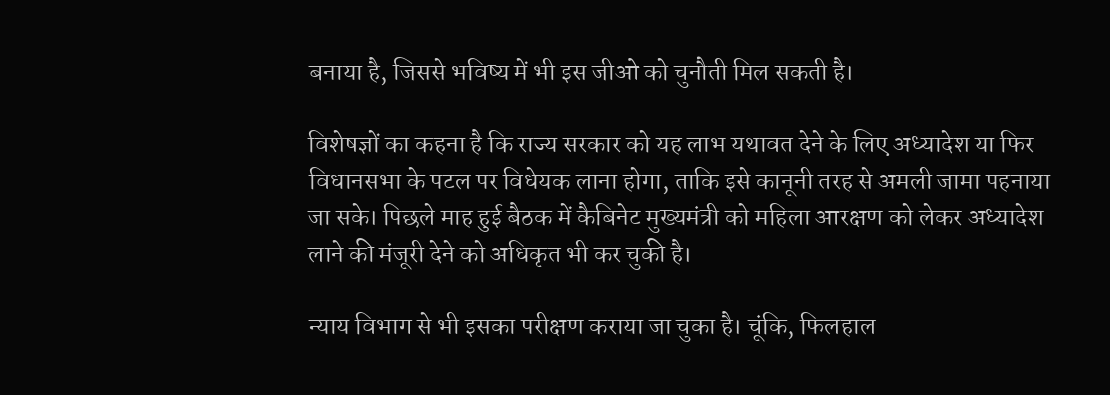बनाया है, जिससे भविष्य में भी इस जीओ को चुनौती मिल सकती है।

विशेषज्ञों का कहना है कि राज्य सरकार को यह लाभ यथावत देने के लिए अध्यादेश या फिर विधानसभा के पटल पर विधेयक लाना होगा, ताकि इसे कानूनी तरह से अमली जामा पहनाया जा सके। पिछले माह हुई बैठक में कैबिनेट मुख्यमंत्री को महिला आरक्षण को लेकर अध्यादेश लाने की मंजूरी देने को अधिकृत भी कर चुकी है।

न्याय विभाग से भी इसका परीक्षण कराया जा चुका है। चूंकि, फिलहाल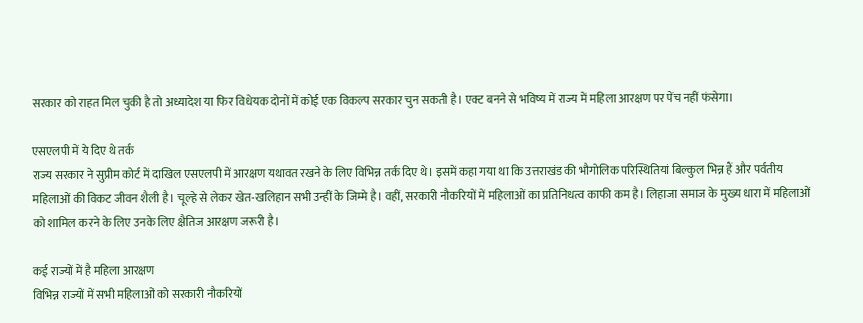सरकार को राहत मिल चुकी है तो अध्यादेश या फिर विधेयक दोनों में कोई एक विकल्प सरकार चुन सकती है। एक्ट बनने से भविष्य में राज्य में महिला आरक्षण पर पेंच नहीं फंसेगा।

एसएलपी में ये दिए थे तर्क
राज्य सरकार ने सुप्रीम कोर्ट में दाखिल एसएलपी में आरक्षण यथावत रखने के लिए विभिन्न तर्क दिए थे। इसमें कहा गया था कि उत्तराखंड की भौगोलिक परिस्थितियां बिल्कुल भिन्न हैं और पर्वतीय महिलाओं की विकट जीवन शैली है। चूल्हे से लेकर खेत-खलिहान सभी उन्हीं के जिम्मे है। वहीं, सरकारी नौकरियों में महिलाओं का प्रतिनिधत्व काफी कम है। लिहाजा समाज के मुख्य धारा में महिलाओं को शामिल करने के लिए उनके लिए क्षैतिज आरक्षण जरूरी है।

कई राज्यों में है महिला आरक्षण
विभिन्न राज्यों में सभी महिलाओं को सरकारी नौकरियों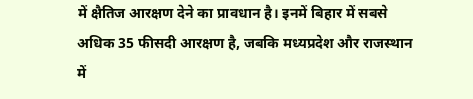में क्षैतिज आरक्षण देने का प्रावधान है। इनमें बिहार में सबसे अधिक 35 फीसदी आरक्षण है, जबकि मध्यप्रदेश और राजस्थान में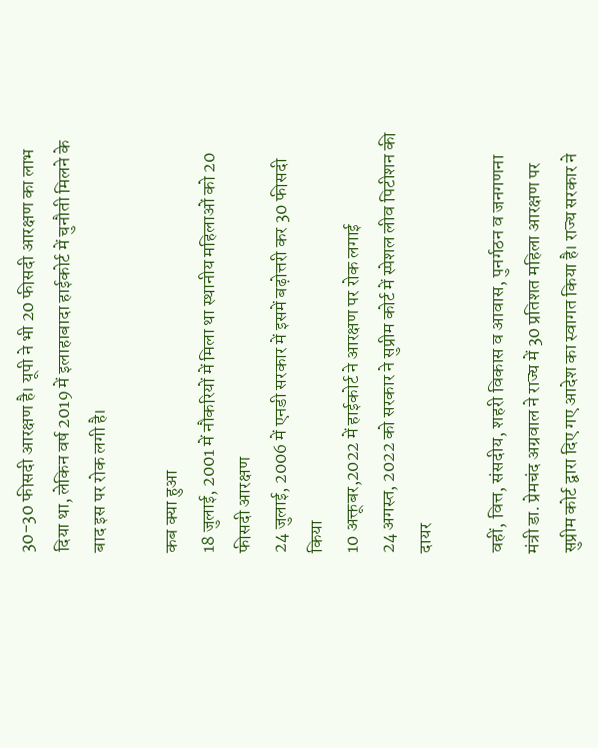30-30 फीसदी आरक्षण है। यूपी ने भी 20 फीसदी आरक्षण का लाभ दिया था, लेकिन वर्ष 2019 में इलाहाबादा हाईकोर्ट में चुनौती मिलने के बाद इस पर रोक लगी है।

कब क्या हुआ
18 जुलाई, 2001 में नौकरियों में मिला था स्थानीय महिलाओं को 20 फीसदी आरक्षण
24 जुलाई, 2006 में एनडी सरकार में इसमें बढ़ोत्तरी कर 30 फीसदी किया
10 अक्तूबर,2022 में हाईकोर्ट ने आरक्षण पर रोक लगाई
24 अगस्त, 2022 को सरकार ने सुप्रीम कोर्ट में स्पेशल लीव पिटीशन की दायर

वहीं, वित्त, संसदीय, शहरी विकास व आवास, पुनर्गठन व जनगणना मंत्री डा. प्रेमचंद अग्रवाल ने राज्य में 30 प्रतिशत महिला आरक्षण पर सुप्रीम कोर्ट द्वारा दिए गए आदेश का स्वागत किया है। राज्य सरकार ने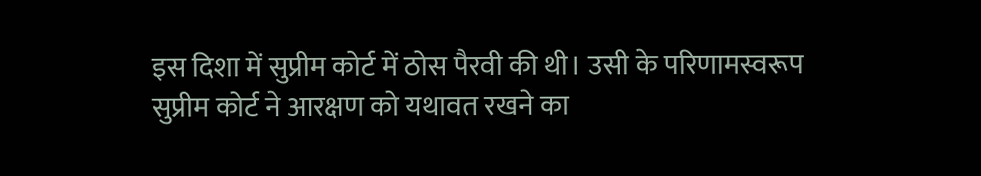इस दिशा में सुप्रीम कोर्ट में ठोस पैरवी की थी। उसी के परिणामस्वरूप सुप्रीम कोर्ट ने आरक्षण को यथावत रखने का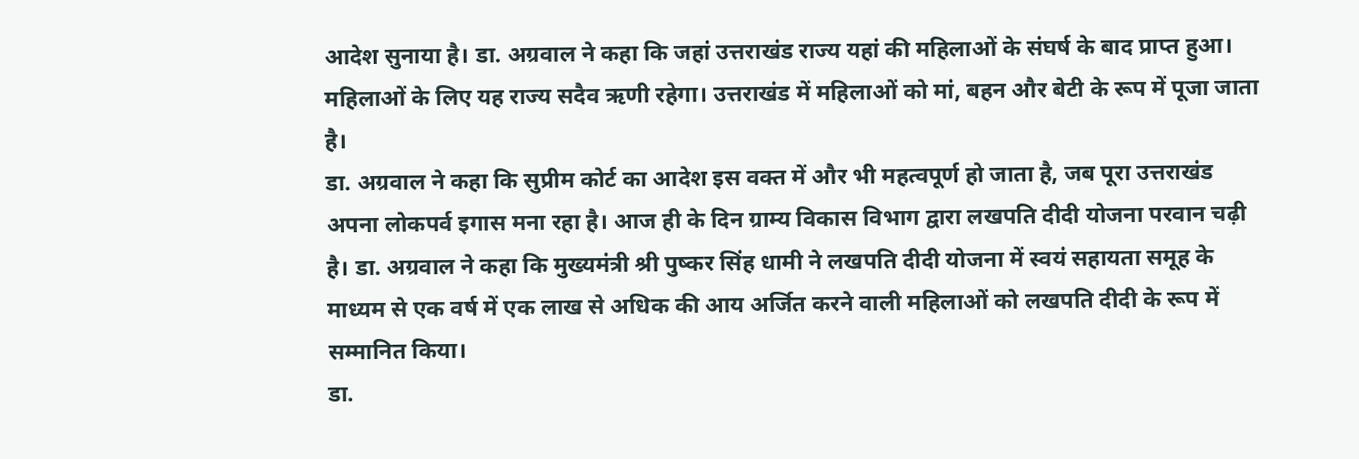आदेश सुनाया है। डा. अग्रवाल ने कहा कि जहां उत्तराखंड राज्य यहां की महिलाओं के संघर्ष के बाद प्राप्त हुआ। महिलाओं के लिए यह राज्य सदैव ऋणी रहेगा। उत्तराखंड में महिलाओं को मां, बहन और बेटी के रूप में पूजा जाता है।
डा. अग्रवाल ने कहा कि सुप्रीम कोर्ट का आदेश इस वक्त में और भी महत्वपूर्ण हो जाता है, जब पूरा उत्तराखंड अपना लोकपर्व इगास मना रहा है। आज ही के दिन ग्राम्य विकास विभाग द्वारा लखपति दीदी योजना परवान चढ़ी है। डा. अग्रवाल ने कहा कि मुख्यमंत्री श्री पुष्कर सिंह धामी ने लखपति दीदी योजना में स्वयं सहायता समूह के माध्यम से एक वर्ष में एक लाख से अधिक की आय अर्जित करने वाली महिलाओं को लखपति दीदी के रूप में सम्मानित किया।
डा.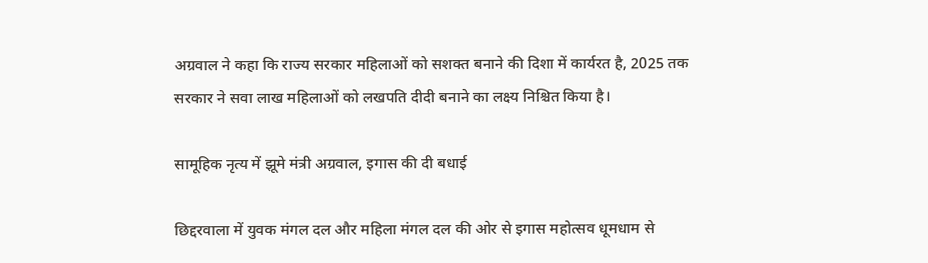अग्रवाल ने कहा कि राज्य सरकार महिलाओं को सशक्त बनाने की दिशा में कार्यरत है, 2025 तक सरकार ने सवा लाख महिलाओं को लखपति दीदी बनाने का लक्ष्य निश्चित किया है।

सामूहिक नृत्य में झूमे मंत्री अग्रवाल, इगास की दी बधाई

छिद्दरवाला में युवक मंगल दल और महिला मंगल दल की ओर से इगास महोत्सव धूमधाम से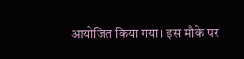आयोजित किया गया। इस मौके पर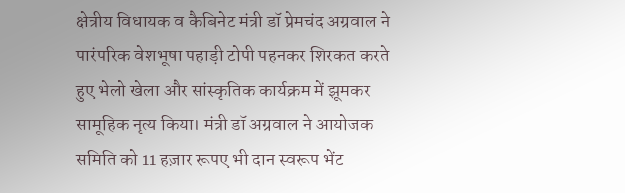क्षेत्रीय विधायक व कैबिनेट मंत्री डॉ प्रेमचंद अग्रवाल ने पारंपरिक वेशभूषा पहाड़ी टोपी पहनकर शिरकत करते हुए भेलो खेला और सांस्कृतिक कार्यक्रम में झूमकर सामूहिक नृत्य किया। मंत्री डॉ अग्रवाल ने आयोजक समिति को 11 हज़ार रूपए भी दान स्वरूप भेंट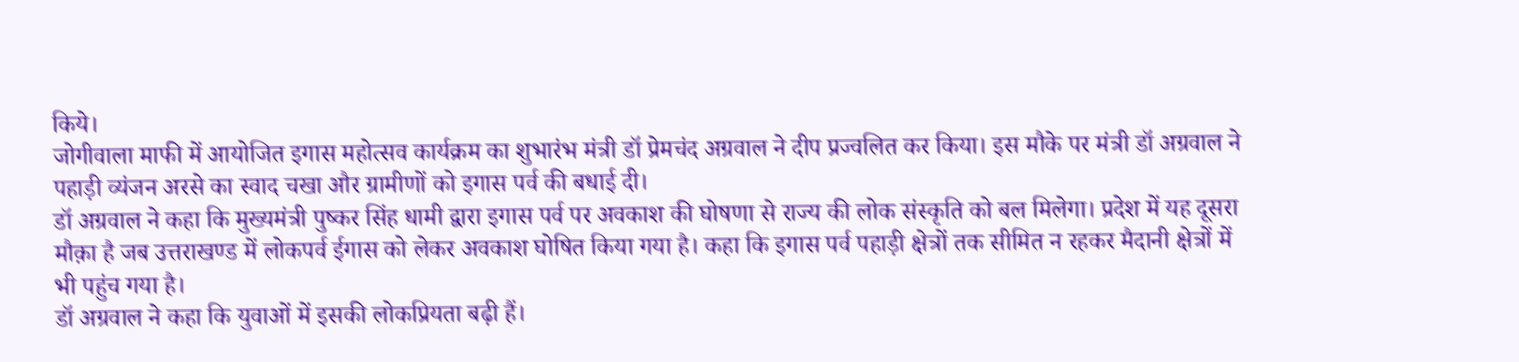किये।
जोगीवाला माफी में आयोजित इगास महोत्सव कार्यक्रम का शुभारंभ मंत्री डॉ प्रेमचंद अग्रवाल ने दीप प्रज्वलित कर किया। इस मौके पर मंत्री डॉ अग्रवाल ने पहाड़ी व्यंजन अरसे का स्वाद चखा और ग्रामीणों को इगास पर्व की बधाई दी।
डॉ अग्रवाल ने कहा कि मुख्यमंत्री पुष्कर सिंह धामी द्वारा इगास पर्व पर अवकाश की घोषणा से राज्य की लोक संस्कृति को बल मिलेगा। प्रदेश में यह दूसरा मौक़ा है जब उत्तराखण्ड में लोकपर्व ईगास को लेकर अवकाश घोषित किया गया है। कहा कि इगास पर्व पहाड़ी क्षेत्रों तक सीमित न रहकर मैदानी क्षेत्रों में भी पहुंच गया है।
डॉ अग्रवाल ने कहा कि युवाओं में इसकी लोकप्रियता बढ़ी हैं।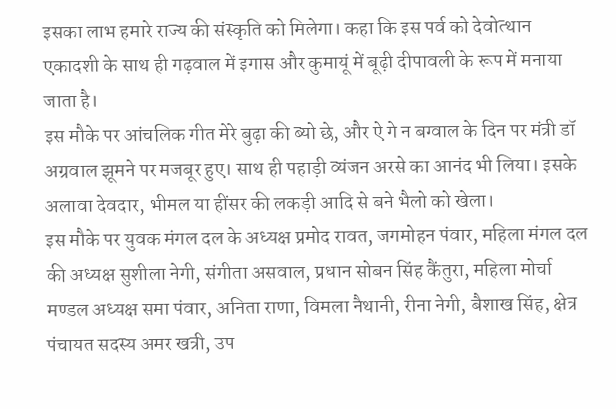इसका लाभ हमारे राज्य की संस्कृति को मिलेगा। कहा कि इस पर्व को देवोत्थान एकादशी के साथ ही गढ़वाल में इगास और कुमायूं में बूढ़ी दीपावली के रूप में मनाया जाता है।
इस मौके पर आंचलिक गीत मेरे बुढ़ा की ब्यो छे, और ऐ गे न बग्वाल के दिन पर मंत्री डॉ अग्रवाल झूमने पर मजबूर हुए। साथ ही पहाड़ी व्यंजन अरसे का आनंद भी लिया। इसके अलावा देवदार, भीमल या हींसर की लकड़ी आदि से बने भैलो को खेला।
इस मौके पर युवक मंगल दल के अध्यक्ष प्रमोद रावत, जगमोहन पंवार, महिला मंगल दल की अध्यक्ष सुशीला नेगी, संगीता असवाल, प्रधान सोबन सिंह कैंतुरा, महिला मोर्चा मण्डल अध्यक्ष समा पंवार, अनिता राणा, विमला नैथानी, रीना नेगी, बैशाख सिंह, क्षेत्र पंचायत सदस्य अमर खत्री, उप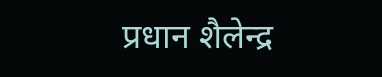प्रधान शैलेन्द्र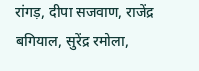रांगड़, दीपा सजवाण, राजेंद्र बगियाल, सुरेंद्र रमोला,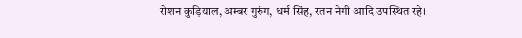रोशन कुड़ियाल, अम्बर गुरुंग, धर्म सिंह, रतन नेगी आदि उपस्थित रहे।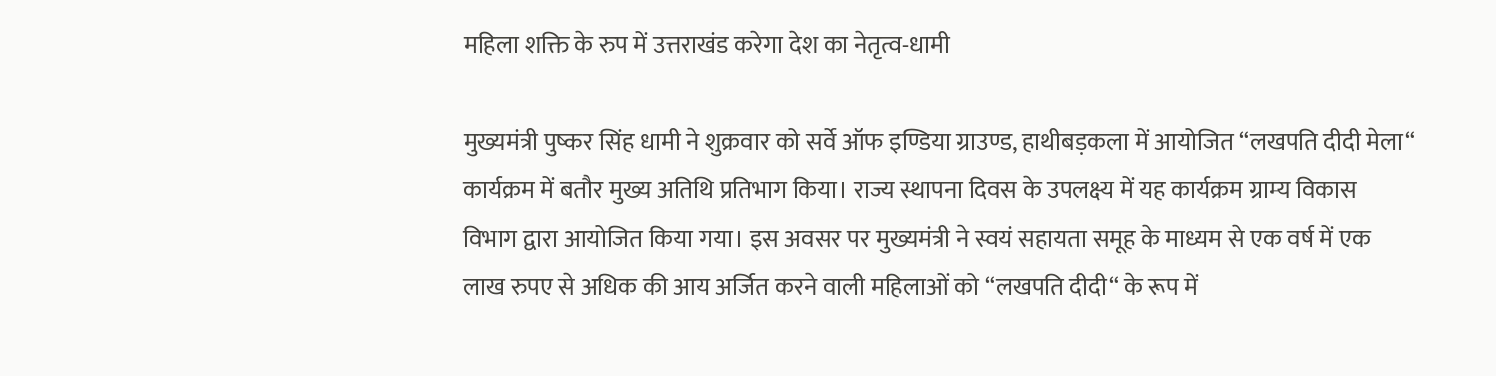महिला शक्ति के रुप में उत्तराखंड करेगा देश का नेतृत्व-धामी

मुख्यमंत्री पुष्कर सिंह धामी ने शुक्रवार को सर्वे ऑफ इण्डिया ग्राउण्ड, हाथीबड़कला में आयोजित “लखपति दीदी मेला“ कार्यक्रम में बतौर मुख्य अतिथि प्रतिभाग किया। राज्य स्थापना दिवस के उपलक्ष्य में यह कार्यक्रम ग्राम्य विकास विभाग द्वारा आयोजित किया गया। इस अवसर पर मुख्यमंत्री ने स्वयं सहायता समूह के माध्यम से एक वर्ष में एक लाख रुपए से अधिक की आय अर्जित करने वाली महिलाओं को “लखपति दीदी“ के रूप में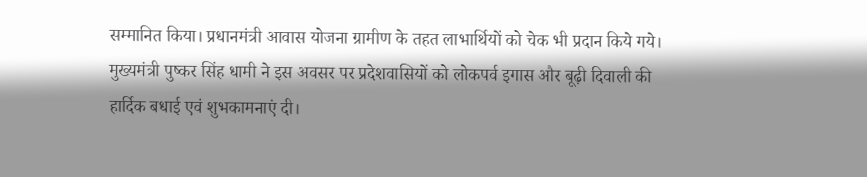सम्मानित किया। प्रधानमंत्री आवास योजना ग्रामीण के तहत लाभार्थियों को चेक भी प्रदान किये गये।
मुख्यमंत्री पुष्कर सिंह धामी ने इस अवसर पर प्रदेशवासियों को लोकपर्व इगास और बूढ़ी दिवाली की हार्दिक बधाई एवं शुभकामनाएं दी।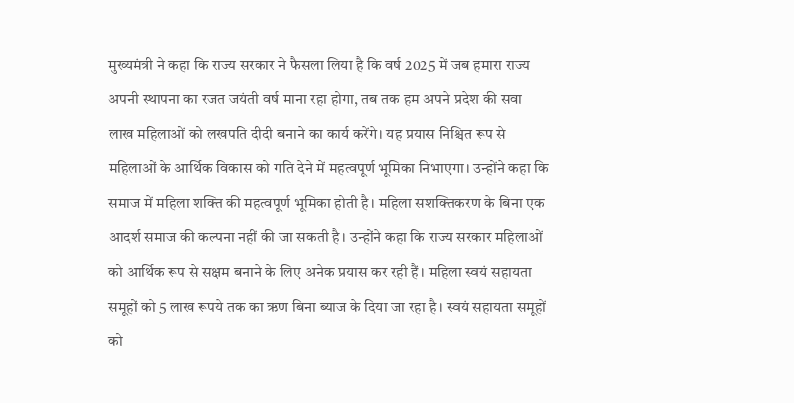मुख्यमंत्री ने कहा कि राज्य सरकार ने फैसला लिया है कि वर्ष 2025 में जब हमारा राज्य अपनी स्थापना का रजत जयंती वर्ष माना रहा होगा, तब तक हम अपने प्रदेश की सवा लाख महिलाओं को लखपति दीदी बनाने का कार्य करेंगे। यह प्रयास निश्चित रूप से महिलाओं के आर्थिक विकास को गति देने में महत्वपूर्ण भूमिका निभाएगा। उन्होंने कहा कि समाज में महिला शक्ति की महत्वपूर्ण भूमिका होती है। महिला सशक्तिकरण के बिना एक आदर्श समाज की कल्पना नहीं की जा सकती है। उन्होंने कहा कि राज्य सरकार महिलाओं को आर्थिक रूप से सक्षम बनाने के लिए अनेक प्रयास कर रही हैं। महिला स्वयं सहायता समूहों को 5 लाख रूपये तक का ऋण बिना ब्याज के दिया जा रहा है। स्वयं सहायता समूहों को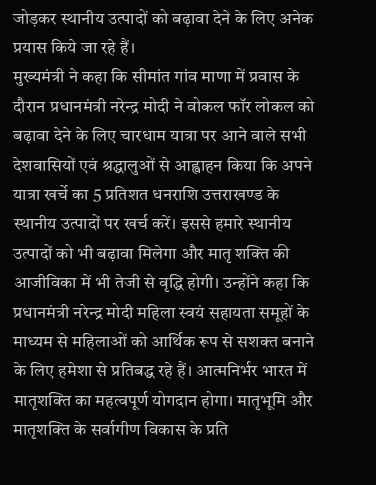जोड़कर स्थानीय उत्पादों को बढ़ावा देने के लिए अनेक प्रयास किये जा रहे हैं।
मुख्यमंत्री ने कहा कि सीमांत गांव माणा में प्रवास के दौरान प्रधानमंत्री नरेन्द्र मोदी ने वोकल फॉर लोकल को बढ़ावा देने के लिए चारधाम यात्रा पर आने वाले सभी देशवासियों एवं श्रद्धालुओं से आह्वाहन किया कि अपने यात्रा खर्चे का 5 प्रतिशत धनराशि उत्तराखण्ड के स्थानीय उत्पादों पर खर्च करें। इससे हमारे स्थानीय उत्पादों को भी बढ़ावा मिलेगा और मातृ शक्ति की आजीविका में भी तेजी से वृद्धि होगी। उन्होंने कहा कि प्रधानमंत्री नरेन्द्र मोदी महिला स्वयं सहायता समूहों के माध्यम से महिलाओं को आर्थिक रूप से सशक्त बनाने के लिए हमेशा से प्रतिबद्ध रहे हैं। आत्मनिर्भर भारत में मातृशक्ति का महत्वपूर्ण योगदान होगा। मातृभूमि और मातृशक्ति के सर्वागीण विकास के प्रति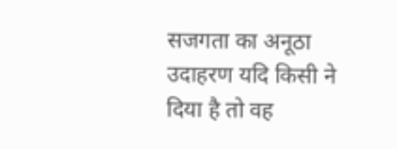सजगता का अनूठा उदाहरण यदि किसी ने दिया है तो वह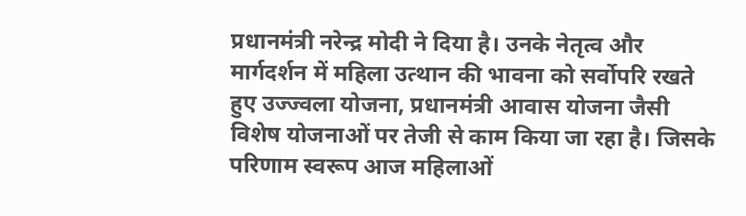प्रधानमंत्री नरेन्द्र मोदी ने दिया है। उनके नेतृत्व और मार्गदर्शन में महिला उत्थान की भावना को सर्वोपरि रखते हुए उज्ज्वला योजना, प्रधानमंत्री आवास योजना जैसी विशेष योजनाओं पर तेजी से काम किया जा रहा है। जिसके परिणाम स्वरूप आज महिलाओं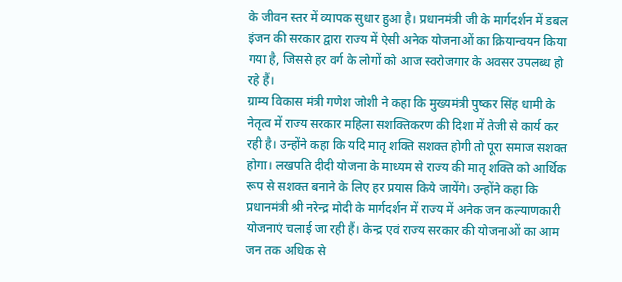के जीवन स्तर में व्यापक सुधार हुआ है। प्रधानमंत्री जी के मार्गदर्शन में डबल इंजन की सरकार द्वारा राज्य में ऐसी अनेक योजनाओं का क्रियान्वयन किया गया है, जिससे हर वर्ग के लोगों को आज स्वरोजगार के अवसर उपलब्ध हो रहे हैं।
ग्राम्य विकास मंत्री गणेश जोशी ने कहा कि मुख्यमंत्री पुष्कर सिंह धामी के नेतृत्व में राज्य सरकार महिला सशक्तिकरण की दिशा में तेजी से कार्य कर रही है। उन्होंने कहा कि यदि मातृ शक्ति सशक्त होगी तो पूरा समाज सशक्त होगा। लखपति दीदी योजना के माध्यम से राज्य की मातृ शक्ति को आर्थिक रूप से सशक्त बनाने के लिए हर प्रयास किये जायेंगे। उन्होंने कहा कि प्रधानमंत्री श्री नरेन्द्र मोदी के मार्गदर्शन में राज्य में अनेक जन कल्याणकारी योजनाएं चलाई जा रही हैं। केन्द्र एवं राज्य सरकार की योजनाओं का आम जन तक अधिक से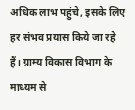अधिक लाभ पहुंचे, इसके लिए हर संभव प्रयास किये जा रहे हैं। ग्राम्य विकास विभाग के माध्यम से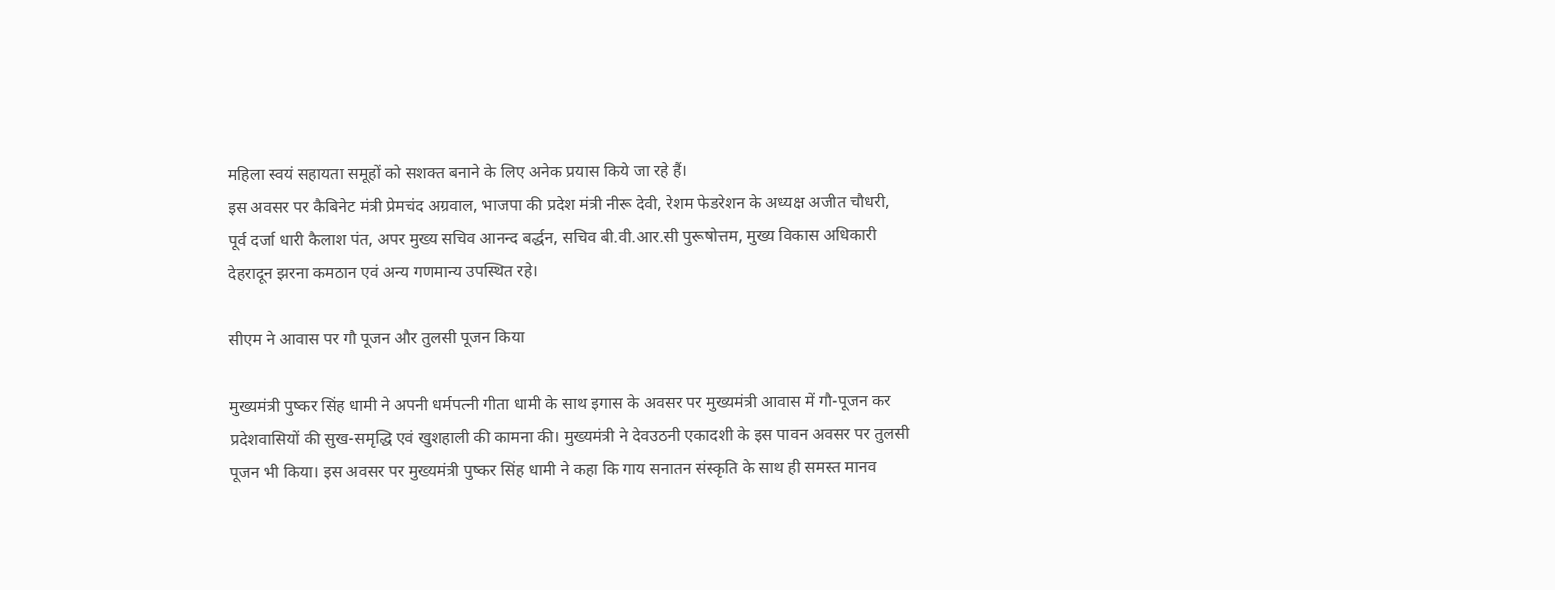महिला स्वयं सहायता समूहों को सशक्त बनाने के लिए अनेक प्रयास किये जा रहे हैं।
इस अवसर पर कैबिनेट मंत्री प्रेमचंद अग्रवाल, भाजपा की प्रदेश मंत्री नीरू देवी, रेशम फेडरेशन के अध्यक्ष अजीत चौधरी, पूर्व दर्जा धारी कैलाश पंत, अपर मुख्य सचिव आनन्द बर्द्धन, सचिव बी.वी.आर.सी पुरूषोत्तम, मुख्य विकास अधिकारी देहरादून झरना कमठान एवं अन्य गणमान्य उपस्थित रहे।

सीएम ने आवास पर गौ पूजन और तुलसी पूजन किया

मुख्यमंत्री पुष्कर सिंह धामी ने अपनी धर्मपत्नी गीता धामी के साथ इगास के अवसर पर मुख्यमंत्री आवास में गौ-पूजन कर प्रदेशवासियों की सुख-समृद्धि एवं खुशहाली की कामना की। मुख्यमंत्री ने देवउठनी एकादशी के इस पावन अवसर पर तुलसी पूजन भी किया। इस अवसर पर मुख्यमंत्री पुष्कर सिंह धामी ने कहा कि गाय सनातन संस्कृति के साथ ही समस्त मानव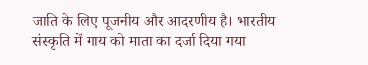जाति के लिए पूजनीय और आदरणीय है। भारतीय संस्कृति में गाय को माता का दर्जा दिया गया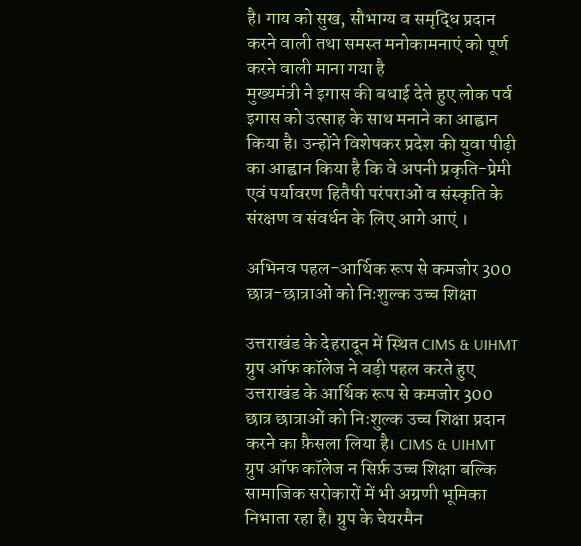है। गाय को सुख, सौभाग्य व समृद्धि प्रदान करने वाली तथा समस्त मनोकामनाएं को पूर्ण करने वाली माना गया है
मुख्यमंत्री ने इगास की बधाई देते हुए लोक पर्व इगास को उत्साह के साथ मनाने का आह्वान किया है। उन्होंने विशेषकर प्रदेश की युवा पीढ़ी का आह्वान किया है कि वे अपनी प्रकृति-प्रेमी एवं पर्यावरण हितैषी परंपराओं व संस्कृति के संरक्षण व संवर्धन के लिए आगे आएं ।

अभिनव पहल-आर्थिक रूप से कमजोर 300 छात्र-छात्राओं को निःशुल्क उच्च शिक्षा

उत्तराखंड के देहरादून में स्थित CIMS & UIHMT ग्रुप ऑफ कॉलेज ने बड़ी पहल करते हुए उत्तराखंड के आर्थिक रूप से कमजोर 300 छात्र छात्राओं को निःशुल्क उच्च शिक्षा प्रदान करने का फ़ैसला लिया है। CIMS & UIHMT ग्रुप ऑफ कॉलेज न सिर्फ़ उच्च शिक्षा बल्कि सामाजिक सरोकारों में भी अग्रणी भूमिका निभाता रहा है। ग्रुप के चेयरमैन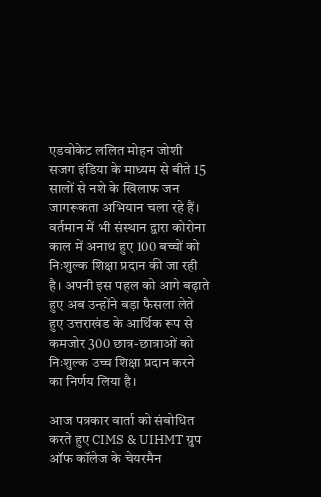एडवोकेट ललित मोहन जोशी सजग इंडिया के माध्यम से बीते 15 सालों से नशे के खिलाफ जन जागरूकता अभियान चला रहे हैं। वर्तमान में भी संस्थान द्वारा कोरोना काल में अनाथ हुए 100 बच्चों को निःशुल्क शिक्षा प्रदान की जा रही है। अपनी इस पहल को आगे बढ़ाते हुए अब उन्होंने बड़ा फैसला लेते हुए उत्तराखंड के आर्थिक रूप से कमजोर 300 छात्र-छात्राओं को निःशुल्क उच्च शिक्षा प्रदान करने का निर्णय लिया है।

आज पत्रकार वार्ता को संबोधित करते हुए CIMS & UIHMT ग्रुप ऑफ कॉलेज के चेयरमैन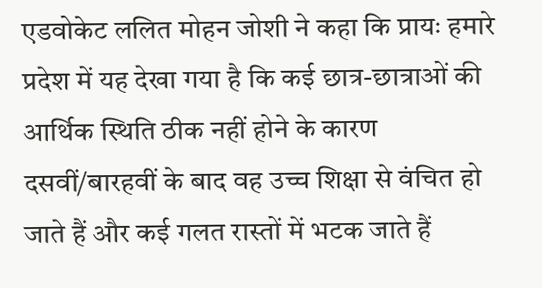एडवोकेट ललित मोहन जोशी ने कहा कि प्रायः हमारे प्रदेश में यह देखा गया है कि कई छात्र-छात्राओं की आर्थिक स्थिति ठीक नहीं होने के कारण दसवीं/बारहवीं के बाद वह उच्च शिक्षा से वंचित हो जाते हैं और कई गलत रास्तों में भटक जाते हैं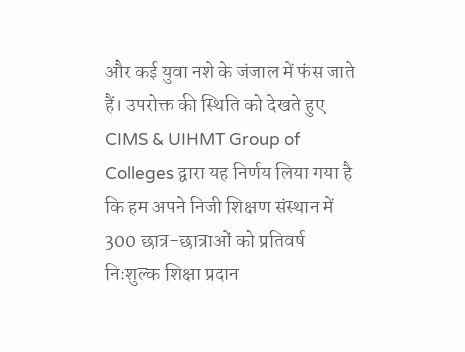और कई युवा नशे के जंजाल में फंस जाते हैं। उपरोक्त की स्थिति को देखते हुए CIMS & UIHMT Group of Colleges द्वारा यह निर्णय लिया गया है कि हम अपने निजी शिक्षण संस्थान में 300 छात्र-छात्राओं को प्रतिवर्ष निःशुल्क शिक्षा प्रदान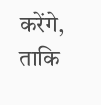करेंगे, ताकि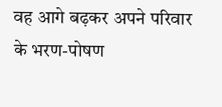वह आगे बढ़कर अपने परिवार के भरण-पोषण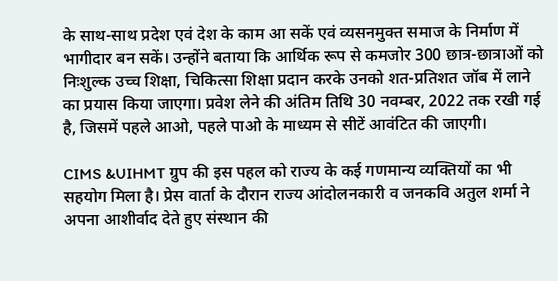के साथ-साथ प्रदेश एवं देश के काम आ सकें एवं व्यसनमुक्त समाज के निर्माण में भागीदार बन सकें। उन्होंने बताया कि आर्थिक रूप से कमजोर 300 छात्र-छात्राओं को निःशुल्क उच्च शिक्षा, चिकित्सा शिक्षा प्रदान करके उनको शत-प्रतिशत जॉब में लाने का प्रयास किया जाएगा। प्रवेश लेने की अंतिम तिथि 30 नवम्बर, 2022 तक रखी गई है, जिसमें पहले आओ, पहले पाओ के माध्यम से सीटें आवंटित की जाएगी।

CIMS &UIHMT ग्रुप की इस पहल को राज्य के कई गणमान्य व्यक्तियों का भी सहयोग मिला है। प्रेस वार्ता के दौरान राज्य आंदोलनकारी व जनकवि अतुल शर्मा ने अपना आशीर्वाद देते हुए संस्थान की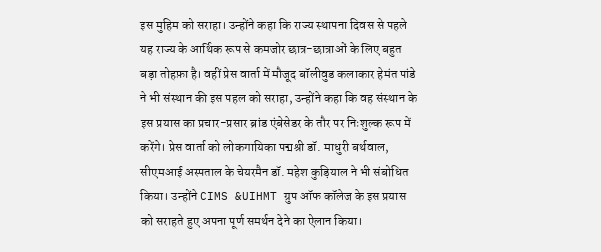इस मुहिम को सराहा। उन्होंने कहा कि राज्य स्थापना दिवस से पहले यह राज्य के आर्थिक रूप से कमजोर छात्र-छात्राओं के लिए बहुत बड़ा तोहफ़ा है। वहीं प्रेस वार्ता में मौजूद बॉलीवुड कलाकार हेमंत पांडे ने भी संस्थान की इस पहल को सराहा, उन्होंने कहा कि वह संस्थान के इस प्रयास का प्रचार-प्रसार ब्रांड एंबेसेडर के तौर पर निःशुल्क रूप में करेंगे। प्रेस वार्ता को लोकगायिका पद्मश्री डॉ. माधुरी बर्थवाल, सीएमआई अस्पताल के चेयरमैन डॉ. महेश कुड़ियाल ने भी संबोधित किया। उन्होंने CIMS &UIHMT ग्रुप ऑफ कॉलेज के इस प्रयास को सराहते हुए अपना पूर्ण समर्थन देने का ऐलान किया।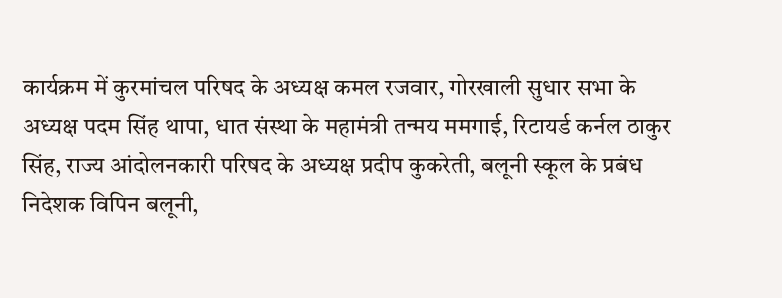कार्यक्रम में कुरमांचल परिषद के अध्यक्ष कमल रजवार, गोरखाली सुधार सभा के अध्यक्ष पदम सिंह थापा, धात संस्था के महामंत्री तन्मय ममगाई, रिटायर्ड कर्नल ठाकुर सिंह, राज्य आंदोलनकारी परिषद के अध्यक्ष प्रदीप कुकरेती, बलूनी स्कूल के प्रबंध निदेशक विपिन बलूनी,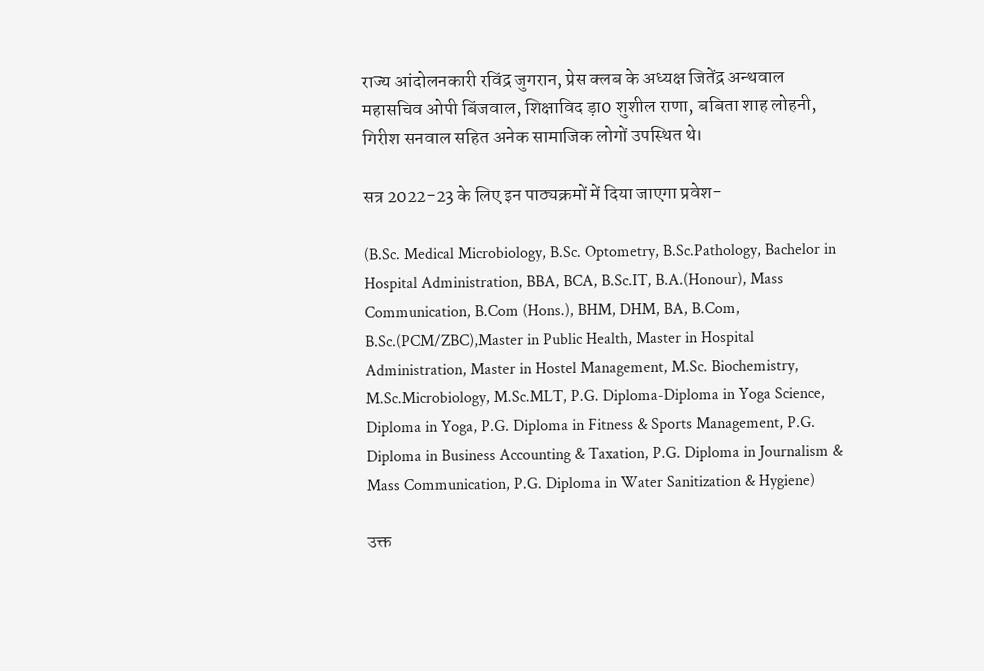राज्य आंदोलनकारी रविंद्र जुगरान, प्रेस क्लब के अध्यक्ष जितेंद्र अन्थवाल महासचिव ओपी बिंजवाल, शिक्षाविद ड़ा0 शुशील राणा, बबिता शाह लोहनी, गिरीश सनवाल सहित अनेक सामाजिक लोगों उपस्थित थे।

सत्र 2022-23 के लिए इन पाठ्यक्रमों में दिया जाएगा प्रवेश-

(B.Sc. Medical Microbiology, B.Sc. Optometry, B.Sc.Pathology, Bachelor in Hospital Administration, BBA, BCA, B.Sc.IT, B.A.(Honour), Mass Communication, B.Com (Hons.), BHM, DHM, BA, B.Com, B.Sc.(PCM/ZBC),Master in Public Health, Master in Hospital Administration, Master in Hostel Management, M.Sc. Biochemistry, M.Sc.Microbiology, M.Sc.MLT, P.G. Diploma-Diploma in Yoga Science, Diploma in Yoga, P.G. Diploma in Fitness & Sports Management, P.G. Diploma in Business Accounting & Taxation, P.G. Diploma in Journalism & Mass Communication, P.G. Diploma in Water Sanitization & Hygiene)

उक्त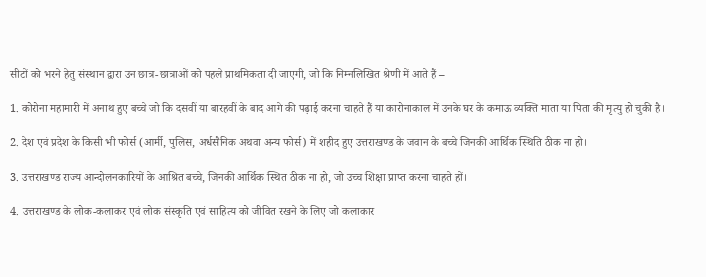सीटों को भरने हेतु संस्थान द्वारा उन छात्र-छात्राओं को पहले प्राथमिकता दी जाएगी, जो कि निम्नलिखित श्रेणी में आते हैं –

1. कोरोना महामारी में अनाथ हुए बच्चे जो कि दसवीं या बारहवीं के बाद आगे की पढ़ाई करना चाहते हैं या कारोनाकाल में उनके घर के कमाऊ व्यक्ति माता या पिता की मृत्यु हो चुकी है।

2. देश एवं प्रदेश के किसी भी फोर्स (आर्मी, पुलिस, अर्धसैनिक अथवा अन्य फोर्स) में शहीद हुए उत्तराखण्ड के जवान के बच्चे जिनकी आर्थिक स्थिति ठीक ना हो।

3. उत्तराखण्ड राज्य आन्दोलनकारियों के आश्रित बच्चे, जिनकी आर्थिक स्थित ठीक ना हो, जो उच्च शिक्षा प्राप्त करना चाहते हों।

4. उत्तराखण्ड के लोक-कलाकर एवं लोक संस्कृति एवं साहित्य को जीवित रखने के लिए जो कलाकार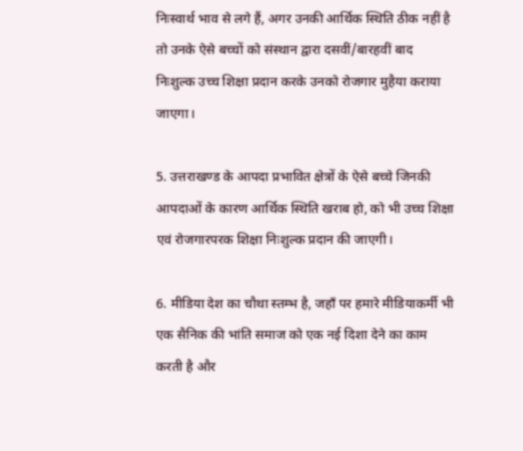निःस्वार्थ भाव से लगे हैं, अगर उनकी आर्थिक स्थिति ठीक नहीं है तो उनके ऐसे बच्चों को संस्थान द्वारा दसवीं/बारहवीं बाद निःशुल्क उच्च शिक्षा प्रदान करके उनको रोजगार मुहैया कराया जाएगा।

5. उत्तराखण्ड के आपदा प्रभावित क्षेत्रों के ऐसे बच्चे जिनकी आपदाओं के कारण आर्थिक स्थिति खराब हो, को भी उच्च शिक्षा एवं रोजगारपरक शिक्षा निःशुल्क प्रदान की जाएगी।

6. मीडिया देश का चौथा स्तम्भ है, जहाँ पर हमारे मीडियाकर्मी भी एक सैनिक की भांति समाज को एक नई दिशा देने का काम करती है और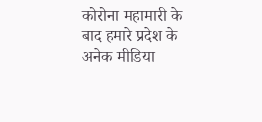कोरोना महामारी के बाद हमारे प्रदेश के अनेक मीडिया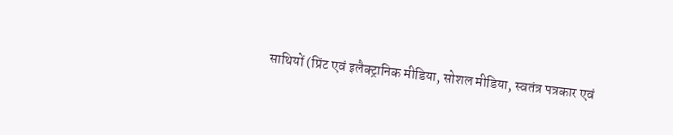साथियों (प्रिंट एवं इलैक्ट्रानिक मीडिया, सोशल मीडिया, स्वतंत्र पत्रकार एवं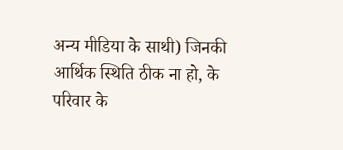अन्य मीडिया के साथी) जिनकी आर्थिक स्थिति ठीक ना हो, के परिवार के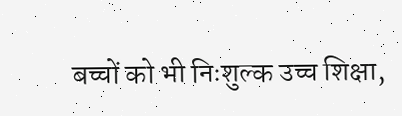बच्चों को भी निःशुल्क उच्च शिक्षा,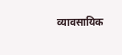व्यावसायिक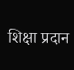शिक्षा प्रदान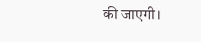की जाएगी।